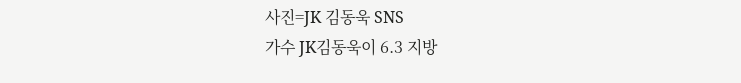사진=JK 김동욱 SNS
가수 JK김동욱이 6.3 지방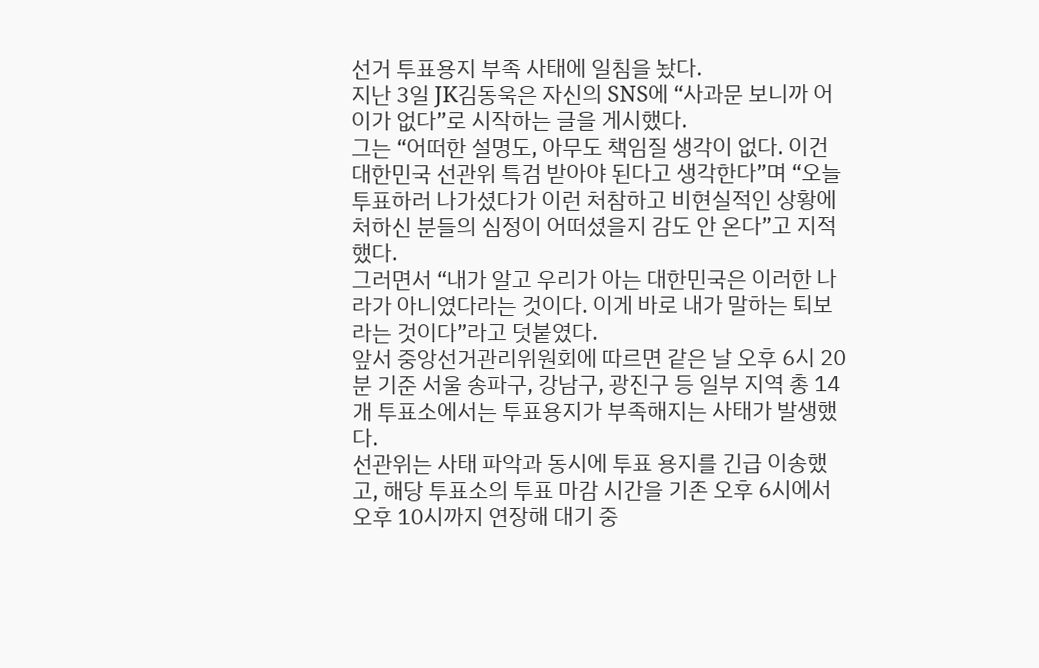선거 투표용지 부족 사태에 일침을 놨다.
지난 3일 JK김동욱은 자신의 SNS에 “사과문 보니까 어이가 없다”로 시작하는 글을 게시했다.
그는 “어떠한 설명도, 아무도 책임질 생각이 없다. 이건 대한민국 선관위 특검 받아야 된다고 생각한다”며 “오늘 투표하러 나가셨다가 이런 처참하고 비현실적인 상황에 처하신 분들의 심정이 어떠셨을지 감도 안 온다”고 지적했다.
그러면서 “내가 알고 우리가 아는 대한민국은 이러한 나라가 아니였다라는 것이다. 이게 바로 내가 말하는 퇴보라는 것이다”라고 덧붙였다.
앞서 중앙선거관리위원회에 따르면 같은 날 오후 6시 20분 기준 서울 송파구, 강남구, 광진구 등 일부 지역 총 14개 투표소에서는 투표용지가 부족해지는 사태가 발생했다.
선관위는 사태 파악과 동시에 투표 용지를 긴급 이송했고, 해당 투표소의 투표 마감 시간을 기존 오후 6시에서 오후 10시까지 연장해 대기 중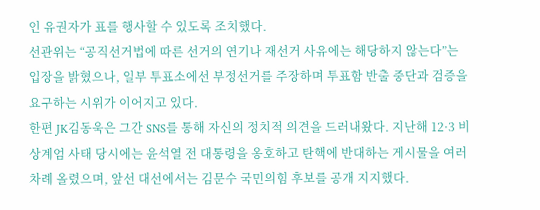인 유권자가 표를 행사할 수 있도록 조치했다.
선관위는 “공직선거법에 따른 선거의 연기나 재선거 사유에는 해당하지 않는다”는 입장을 밝혔으나, 일부 투표소에선 부정선거를 주장하며 투표함 반출 중단과 검증을 요구하는 시위가 이어지고 있다.
한편 JK김동욱은 그간 SNS를 통해 자신의 정치적 의견을 드러내왔다. 지난해 12·3 비상계엄 사태 당시에는 윤석열 전 대통령을 옹호하고 탄핵에 반대하는 게시물을 여러 차례 올렸으며, 앞선 대선에서는 김문수 국민의힘 후보를 공개 지지했다.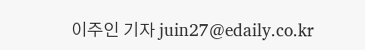이주인 기자 juin27@edaily.co.kr